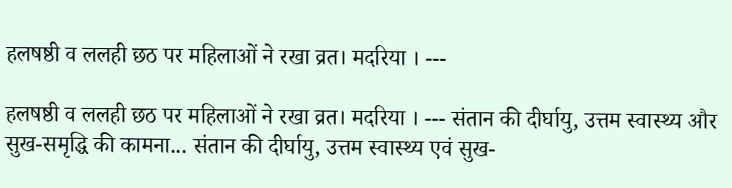हलषष्ठी व ललही छठ पर महिलाओं ने रखा व्रत। मदरिया । ---

हलषष्ठी व ललही छठ पर महिलाओं ने रखा व्रत। मदरिया । --- संतान की दीर्घायु, उत्तम स्वास्थ्य और सुख-समृद्धि की कामना... संतान की दीर्घायु, उत्तम स्वास्थ्य एवं सुख-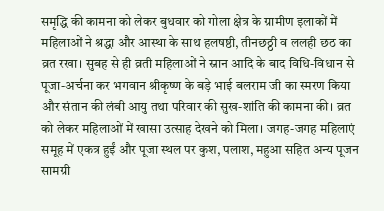समृद्धि की कामना को लेकर बुधवार को गोला क्षेत्र के ग्रामीण इलाकों में महिलाओं ने श्रद्धा और आस्था के साथ हलषष्ठी, तीनछठ्ठी व ललही छठ का व्रत रखा। सुबह से ही व्रती महिलाओं ने स्नान आदि के बाद विधि-विधान से पूजा-अर्चना कर भगवान श्रीकृष्ण के बड़े भाई बलराम जी का स्मरण किया और संतान की लंबी आयु तथा परिवार की सुख-शांति की कामना की। व्रत को लेकर महिलाओं में खासा उत्साह देखने को मिला। जगह-जगह महिलाएं समूह में एकत्र हुईं और पूजा स्थल पर कुश, पलाश, महुआ सहित अन्य पूजन सामग्री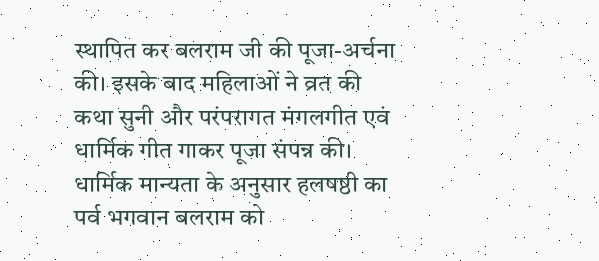स्थापित कर बलराम जी की पूजा-अर्चना की। इसके बाद महिलाओं ने व्रत की कथा सुनी और परंपरागत मंगलगीत एवं धार्मिक गीत गाकर पूजा संपन्न की। धार्मिक मान्यता के अनुसार हलषष्ठी का पर्व भगवान बलराम को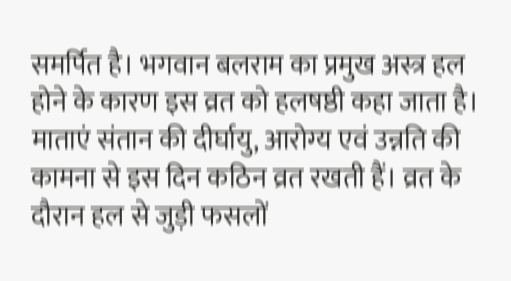समर्पित है। भगवान बलराम का प्रमुख अस्त्र हल होने के कारण इस व्रत को हलषष्ठी कहा जाता है। माताएं संतान की दीर्घायु, आरोग्य एवं उन्नति की कामना से इस दिन कठिन व्रत रखती हैं। व्रत के दौरान हल से जुड़ी फसलों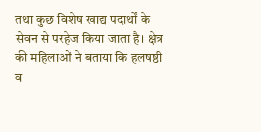तथा कुछ विशेष खाद्य पदार्थों के सेवन से परहेज किया जाता है। क्षेत्र की महिलाओं ने बताया कि हलषष्ठी व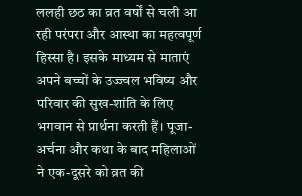ललही छठ का व्रत वर्षों से चली आ रही परंपरा और आस्था का महत्वपूर्ण हिस्सा है। इसके माध्यम से माताएं अपने बच्चों के उज्ज्वल भविष्य और परिवार की सुख-शांति के लिए भगवान से प्रार्थना करती हैं। पूजा-अर्चना और कथा के बाद महिलाओं ने एक-दूसरे को व्रत की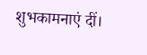शुभकामनाएं दीं।